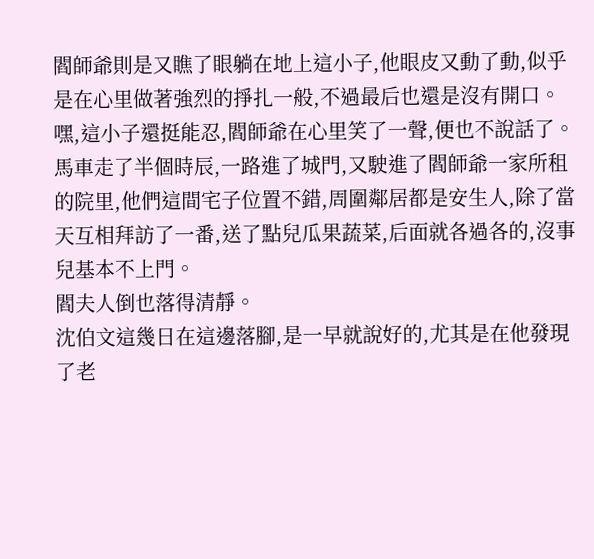閻師爺則是又瞧了眼躺在地上這小子,他眼皮又動了動,似乎是在心里做著強烈的掙扎一般,不過最后也還是沒有開口。
嘿,這小子還挺能忍,閻師爺在心里笑了一聲,便也不說話了。
馬車走了半個時辰,一路進了城門,又駛進了閻師爺一家所租的院里,他們這間宅子位置不錯,周圍鄰居都是安生人,除了當天互相拜訪了一番,送了點兒瓜果蔬菜,后面就各過各的,沒事兒基本不上門。
閻夫人倒也落得清靜。
沈伯文這幾日在這邊落腳,是一早就說好的,尤其是在他發現了老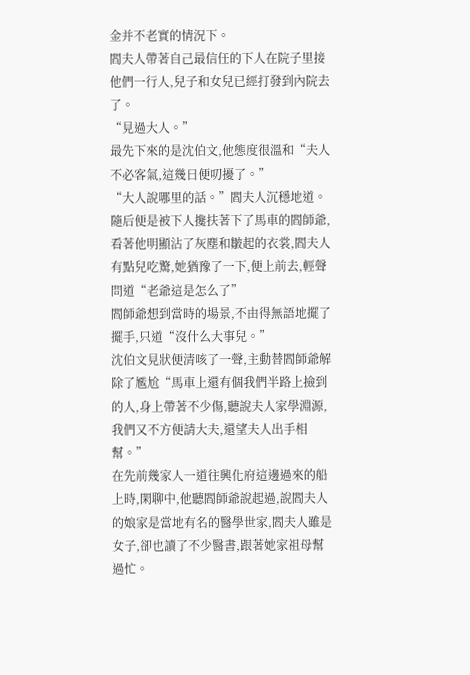金并不老實的情況下。
閻夫人帶著自己最信任的下人在院子里接他們一行人,兒子和女兒已經打發到內院去了。
“見過大人。”
最先下來的是沈伯文,他態度很溫和“夫人不必客氣,這幾日便叨擾了。”
“大人說哪里的話。”閻夫人沉穩地道。
隨后便是被下人攙扶著下了馬車的閻師爺,看著他明顯沾了灰塵和皺起的衣裳,閻夫人有點兒吃驚,她猶豫了一下,便上前去,輕聲問道“老爺這是怎么了”
閻師爺想到當時的場景,不由得無語地擺了擺手,只道“沒什么大事兒。”
沈伯文見狀便清咳了一聲,主動替閻師爺解除了尷尬“馬車上還有個我們半路上撿到的人,身上帶著不少傷,聽說夫人家學淵源,我們又不方便請大夫,還望夫人出手相幫。”
在先前幾家人一道往興化府這邊過來的船上時,閑聊中,他聽閻師爺說起過,說閻夫人的娘家是當地有名的醫學世家,閻夫人雖是女子,卻也讀了不少醫書,跟著她家祖母幫過忙。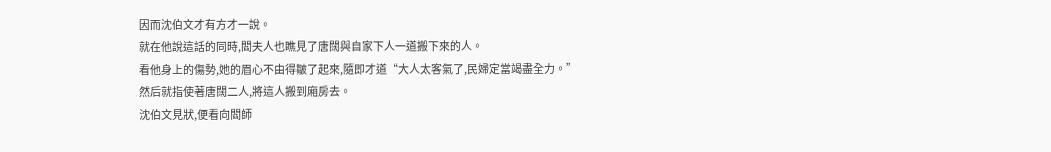因而沈伯文才有方才一說。
就在他說這話的同時,閻夫人也瞧見了唐闊與自家下人一道搬下來的人。
看他身上的傷勢,她的眉心不由得皺了起來,隨即才道“大人太客氣了,民婦定當竭盡全力。”
然后就指使著唐闊二人,將這人搬到廂房去。
沈伯文見狀,便看向閻師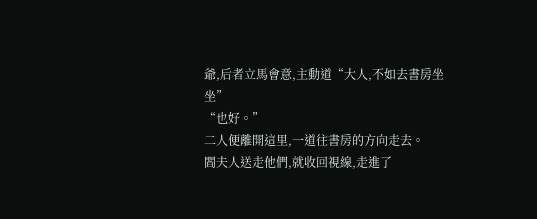爺,后者立馬會意,主動道“大人,不如去書房坐坐”
“也好。”
二人便離開這里,一道往書房的方向走去。
閻夫人送走他們,就收回視線,走進了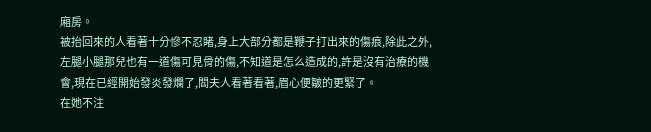廂房。
被抬回來的人看著十分慘不忍睹,身上大部分都是鞭子打出來的傷痕,除此之外,左腿小腿那兒也有一道傷可見骨的傷,不知道是怎么造成的,許是沒有治療的機會,現在已經開始發炎發爛了,閻夫人看著看著,眉心便皺的更緊了。
在她不注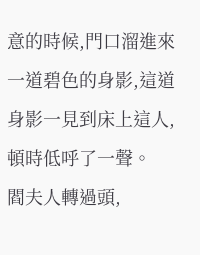意的時候,門口溜進來一道碧色的身影,這道身影一見到床上這人,頓時低呼了一聲。
閻夫人轉過頭,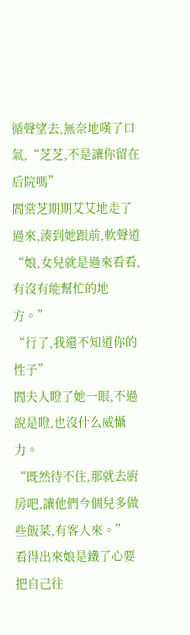循聲望去,無奈地嘆了口氣,“芝芝,不是讓你留在后院嗎”
閻棠芝期期艾艾地走了過來,湊到她跟前,軟聲道“娘,女兒就是過來看看,有沒有能幫忙的地方。”
“行了,我還不知道你的性子”
閻夫人瞪了她一眼,不過說是瞪,也沒什么威懾力。
“既然待不住,那就去廚房吧,讓他們今個兒多做些飯菜,有客人來。”
看得出來娘是鐵了心要把自己往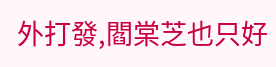外打發,閻棠芝也只好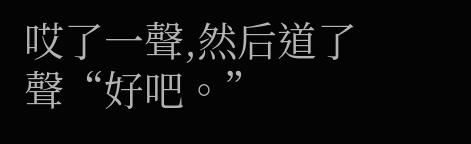哎了一聲,然后道了聲“好吧。”